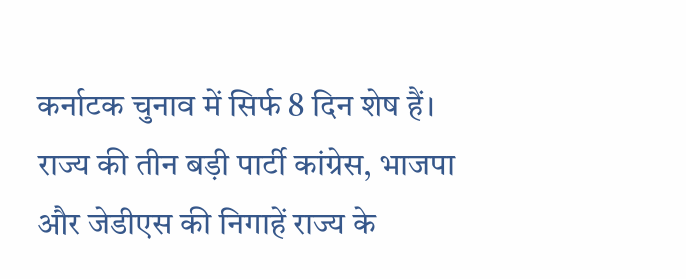कर्नाटक चुनाव में सिर्फ 8 दिन शेष हैं। राज्य की तीन बड़ी पार्टी कांग्रेस, भाजपा और जेडीएस की निगाहें राज्य के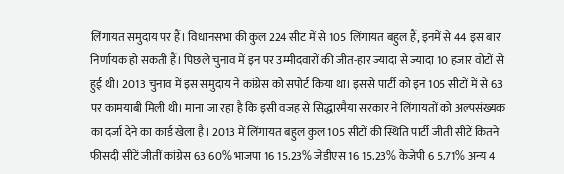लिंगायत समुदाय पर हैं। विधानसभा की कुल 224 सीट में से 105 लिंगायत बहुल हैं, इनमें से 44 इस बार निर्णायक हो सकती हैं। पिछले चुनाव में इन पर उम्मीदवारों की जीत-हार ज्यादा से ज्यादा 10 हजार वोटों से हुई थी। 2013 चुनाव में इस समुदाय ने कांग्रेस को सपोर्ट किया था। इससे पार्टी को इन 105 सीटों में से 63 पर कामयाबी मिली थी। माना जा रहा है कि इसी वजह से सिद्धारमैया सरकार ने लिंगायतों को अल्पसंख्यक का दर्जा देने का कार्ड खेला है। 2013 में लिंगायत बहुल कुल 105 सीटों की स्थिति पार्टी जीती सीटें कितने फीसदी सीटें जीतीं कांग्रेस 63 60% भाजपा 16 15.23% जेडीएस 16 15.23% केजेपी 6 5.71% अन्य 4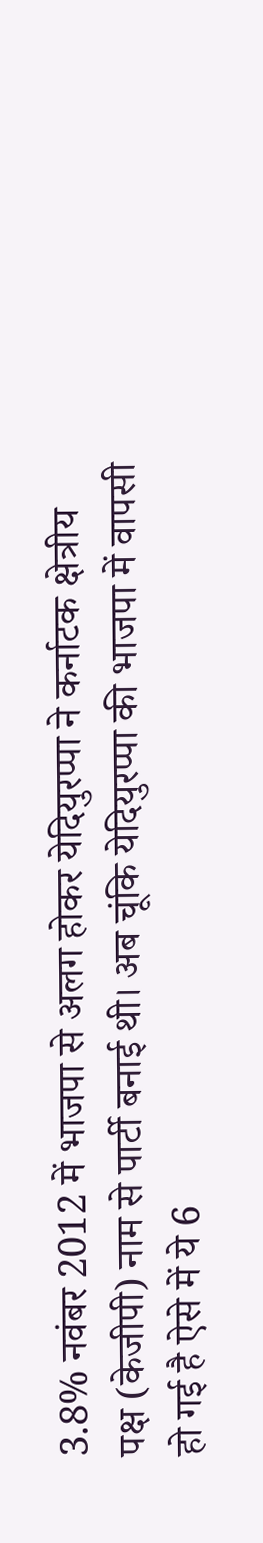3.8% नवंबर 2012 में भाजपा से अलग होकर येदियुरप्पा ने कर्नाटक क्षेत्रीय पक्ष (केजीपी) नाम से पार्टी बनाई थी। अब चूंकि येदियुरप्पा की भाजपा में वापसी हो गई है ऐसे में ये 6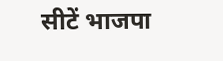सीटें भाजपा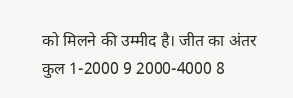को मिलने की उम्मीद है। जीत का अंतर कुल 1-2000 9 2000-4000 8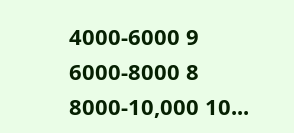4000-6000 9 6000-8000 8 8000-10,000 10...